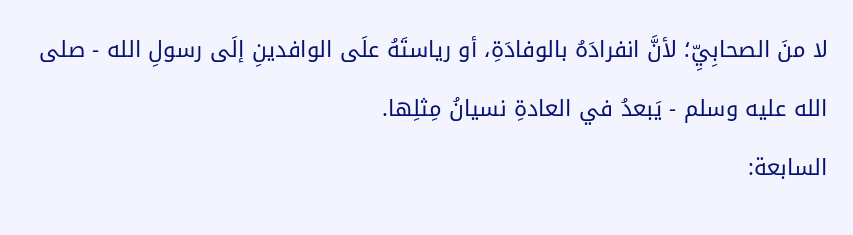لا منَ الصحابِيِّ؛ لأنَّ انفرادَهُ بالوفادَةِ، أو رياستَهُ علَى الوافدينِ إلَى رسولِ الله - صلى الله عليه وسلم - يَبعدُ في العادةِ نسيانُ مِثلِها.
السابعة: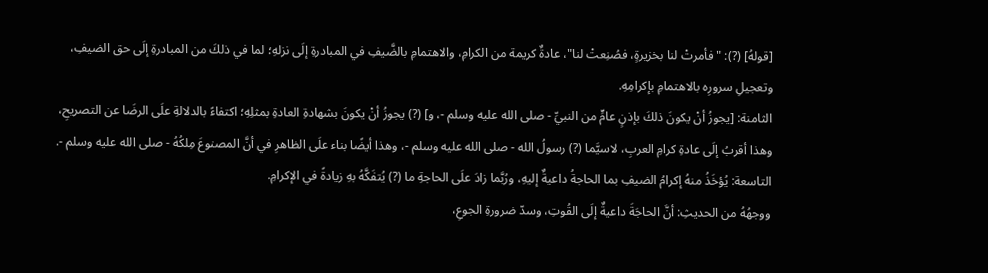[قولهُ] (?): "فأمرتْ لنا بخزيرةٍ، فصُنِعتْ لنا"، عادةٌ كريمة من الكرامِ، والاهتمامِ بالضَّيفِ في المبادرةِ إلَى نزلهِ؛ لما في ذلكَ من المبادرةِ إلَى حق الضيفِ، وتعجيلِ سرورِه بالاهتمامِ بإكرامِهِ.
الثامنة: [يجوزُ أنْ يكونَ ذلكَ بإذنٍ عامٍّ من النبيِّ - صلى الله عليه وسلم -، و] (?) يجوزُ أنْ يكونَ بشهادةِ العادةِ بمثلِهِ؛ اكتفاءً بالدلالةِ علَى الرضَا عن التصريحِ، وهذا أقربُ إلَى عادةِ كرامِ العربِ، لاسيَّما (?) رسولُ الله - صلى الله عليه وسلم -، وهذا أيضًا بناء علَى الظاهرِ في أنَّ المصنوعَ مِلكُهُ - صلى الله عليه وسلم -.
التاسعة: يُؤخَذُ منهُ إكرامُ الضيفِ بما الحاجةُ داعيةٌ إليهِ، ورُبَّما زادَ علَى الحاجةِ ما (?) يُتفَكَّهُ بهِ زيادةً في الإكرامِ.
ووجهُهُ من الحديثِ: أنَّ الحاجَةَ داعيةٌ إلَى القُوتِ، وسدّ ضرورةِ الجوعِ،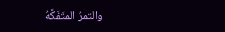والتمرُ المتَفَكَّهُ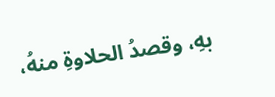بهِ، وقصدُ الحلاوةِ منهُ،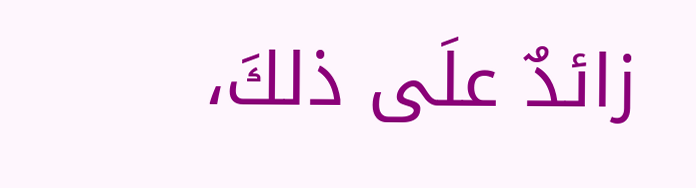زائدٌ علَى ذلكَ،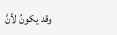وقد يكونُ لأنَّ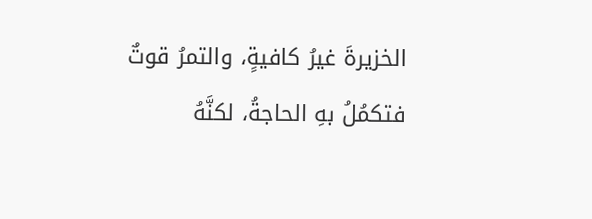الخزيرةَ غيرُ كافيةٍ، والتمرُ قوتٌ فتكمُلُ بهِ الحاجةُ، لكنَّهُ